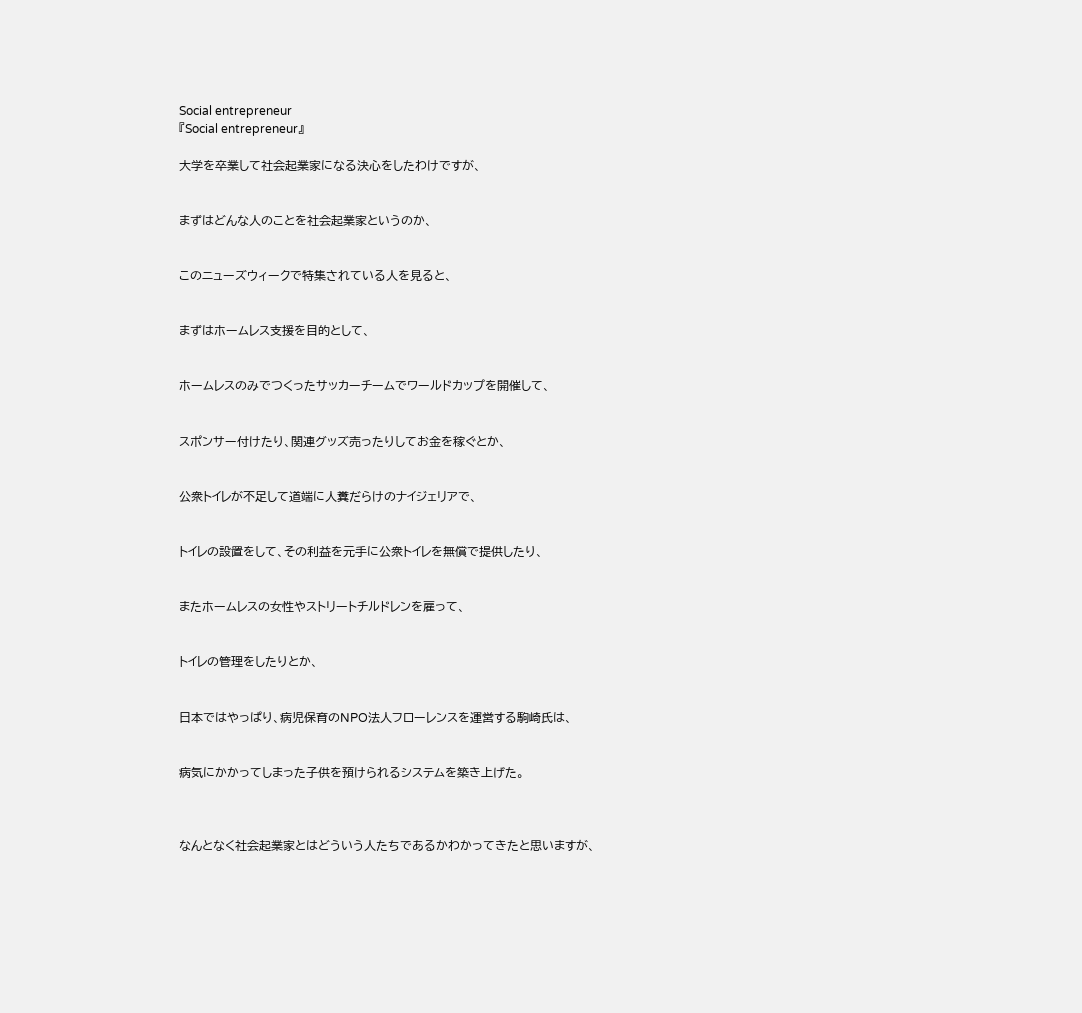Social entrepreneur
『Social entrepreneur』

大学を卒業して社会起業家になる決心をしたわけですが、


まずはどんな人のことを社会起業家というのか、


このニューズウィークで特集されている人を見ると、


まずはホームレス支援を目的として、


ホームレスのみでつくったサッカーチームでワールドカップを開催して、


スポンサー付けたり、関連グッズ売ったりしてお金を稼ぐとか、


公衆トイレが不足して道端に人糞だらけのナイジェリアで、


トイレの設置をして、その利益を元手に公衆トイレを無償で提供したり、


またホームレスの女性やストリートチルドレンを雇って、


トイレの管理をしたりとか、


日本ではやっぱり、病児保育のNPO法人フローレンスを運営する駒崎氏は、


病気にかかってしまった子供を預けられるシステムを築き上げた。



なんとなく社会起業家とはどういう人たちであるかわかってきたと思いますが、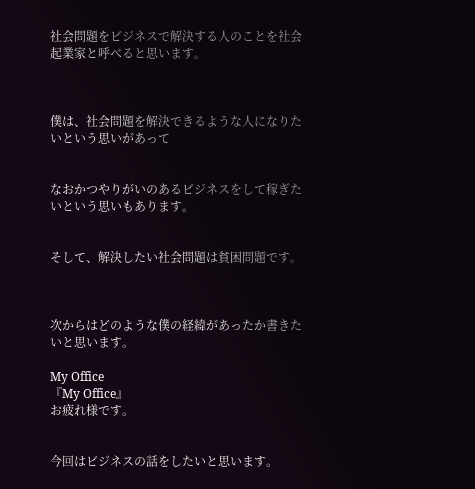社会問題をビジネスで解決する人のことを社会起業家と呼べると思います。



僕は、社会問題を解決できるような人になりたいという思いがあって


なおかつやりがいのあるビジネスをして稼ぎたいという思いもあります。


そして、解決したい社会問題は貧困問題です。



次からはどのような僕の経緯があったか書きたいと思います。

My Office
『My Office』
お疲れ様です。


今回はビジネスの話をしたいと思います。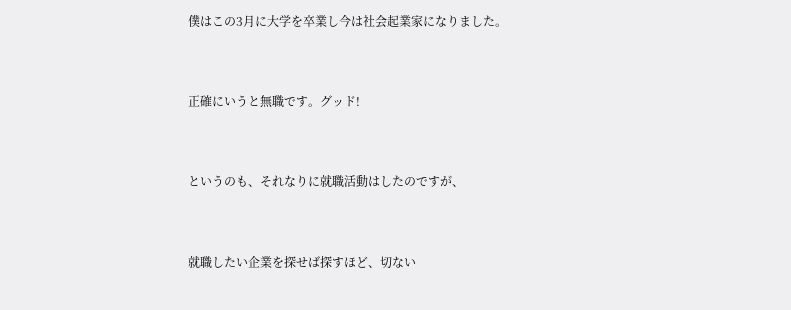僕はこの3月に大学を卒業し今は社会起業家になりました。


正確にいうと無職です。グッド!


というのも、それなりに就職活動はしたのですが、


就職したい企業を探せば探すほど、切ない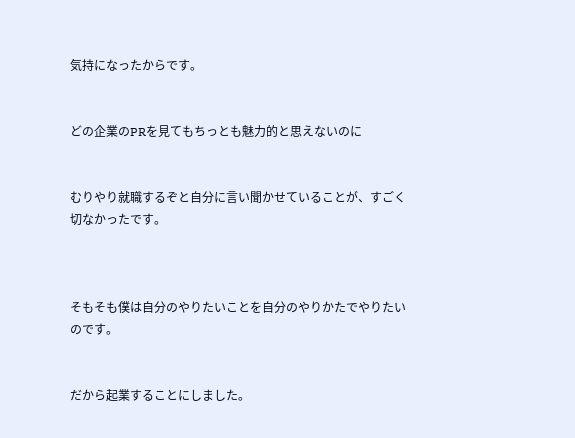気持になったからです。


どの企業のPRを見てもちっとも魅力的と思えないのに


むりやり就職するぞと自分に言い聞かせていることが、すごく切なかったです。



そもそも僕は自分のやりたいことを自分のやりかたでやりたいのです。


だから起業することにしました。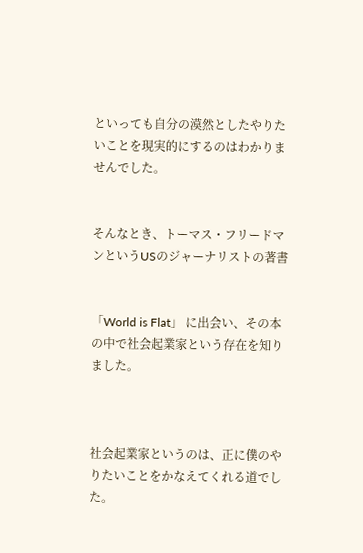といっても自分の漠然としたやりたいことを現実的にするのはわかりませんでした。


そんなとき、トーマス・フリードマンというUSのジャーナリストの著書


「World is Flat」 に出会い、その本の中で社会起業家という存在を知りました。



社会起業家というのは、正に僕のやりたいことをかなえてくれる道でした。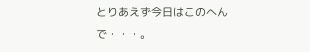とりあえず今日はこのへんで・・・。